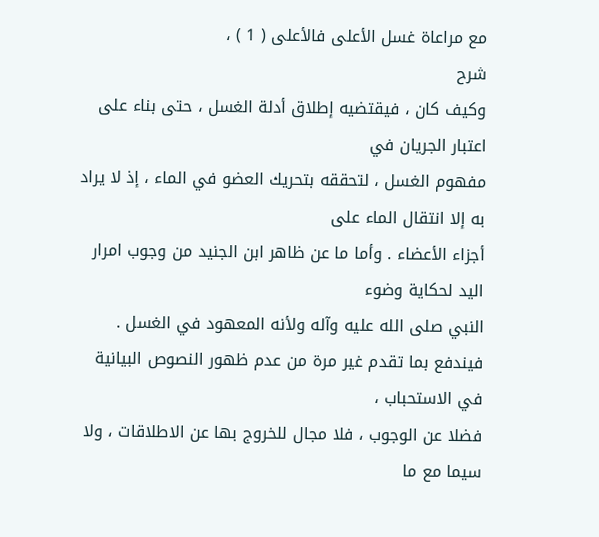مع مراعاة غسل الأعلى فالأعلى ( 1 ) ،
شرح
وكيف كان ، فيقتضيه إطلاق أدلة الغسل ، حتى بناء على اعتبار الجريان في
مفهوم الغسل ، لتحققه بتحريك العضو في الماء ، إذ لا يراد به إلا انتقال الماء على
أجزاء الأعضاء . وأما ما عن ظاهر ابن الجنيد من وجوب امرار اليد لحكاية وضوء
النبي صلى الله عليه وآله ولأنه المعهود في الغسل .
فيندفع بما تقدم غير مرة من عدم ظهور النصوص البيانية في الاستحباب ،
فضلا عن الوجوب ، فلا مجال للخروج بها عن الاطلاقات ، ولا سيما مع ما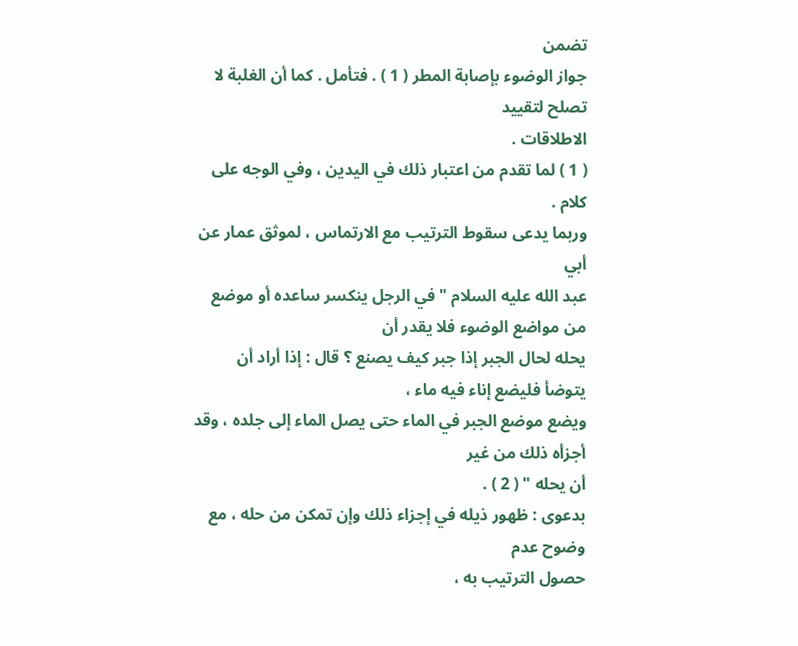تضمن
جواز الوضوء بإصابة المطر ( 1 ) . فتأمل . كما أن الغلبة لا تصلح لتقييد
الاطلاقات .
( 1 ) لما تقدم من اعتبار ذلك في اليدين ، وفي الوجه على كلام .
وربما يدعى سقوط الترتيب مع الارتماس ، لموثق عمار عن أبي
عبد الله عليه السلام " في الرجل ينكسر ساعده أو موضع من مواضع الوضوء فلا يقدر أن
يحله لحال الجبر إذا جبر كيف يصنع ؟ قال : إذا أراد أن يتوضأ فليضع إناء فيه ماء ،
ويضع موضع الجبر في الماء حتى يصل الماء إلى جلده ، وقد أجزأه ذلك من غير
أن يحله " ( 2 ) .
بدعوى : ظهور ذيله في إجزاء ذلك وإن تمكن من حله ، مع وضوح عدم
حصول الترتيب به ،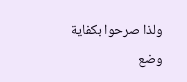ولذا صرحوا بكفاية وضع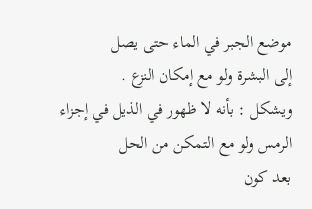موضع الجبر في الماء حتى يصل
إلى البشرة ولو مع إمكان النزع .
ويشكل : بأنه لا ظهور في الذيل في إجزاء الرمس ولو مع التمكن من الحل
بعد كون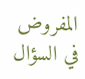المفروض في السؤال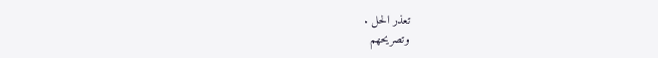تعذر الحل .
وتصريحهم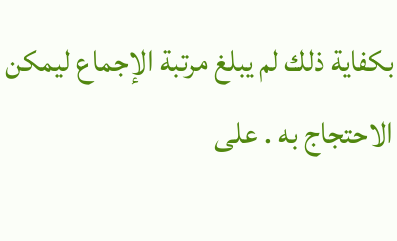بكفاية ذلك لم يبلغ مرتبة الإجماع ليمكن الاحتجاج به . على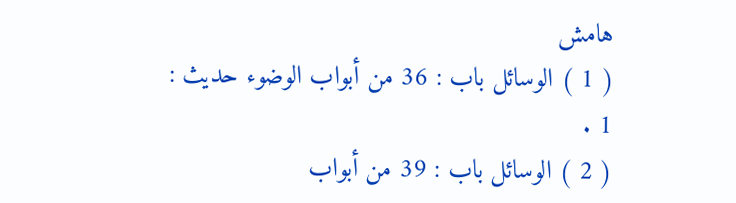هامش
( 1 ) الوسائل باب : 36 من أبواب الوضوء حديث : 1 .
( 2 ) الوسائل باب : 39 من أبواب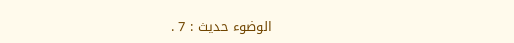الوضوء حديث : 7 .